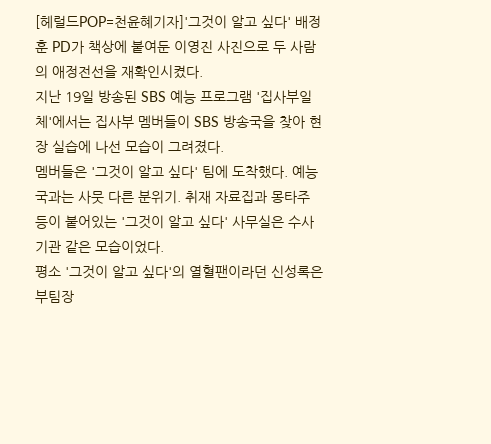[헤럴드POP=천윤혜기자]'그것이 알고 싶다' 배정훈 PD가 책상에 붙여둔 이영진 사진으로 두 사람의 애정전선을 재확인시켰다.
지난 19일 방송된 SBS 예능 프로그램 '집사부일체'에서는 집사부 멤버들이 SBS 방송국을 찾아 현장 실습에 나선 모습이 그려졌다.
멤버들은 '그것이 알고 싶다' 팀에 도착했다. 예능국과는 사뭇 다른 분위기. 취재 자료집과 몽타주 등이 붙어있는 '그것이 알고 싶다' 사무실은 수사기관 같은 모습이었다.
평소 '그것이 알고 싶다'의 열혈팬이라던 신성록은 부팀장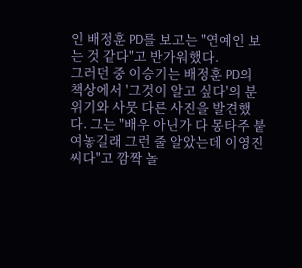인 배정훈 PD를 보고는 "연예인 보는 것 같다"고 반가워했다.
그러던 중 이승기는 배정훈 PD의 책상에서 '그것이 알고 싶다'의 분위기와 사뭇 다른 사진을 발견했다. 그는 "배우 아닌가 다 몽타주 붙여놓길래 그런 줄 알았는데 이영진 씨다"고 깜짝 놀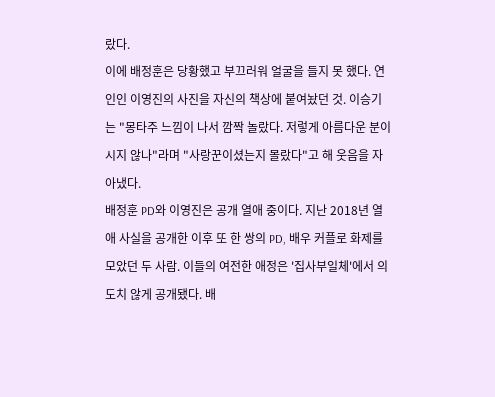랐다.
이에 배정훈은 당황했고 부끄러워 얼굴을 들지 못 했다. 연인인 이영진의 사진을 자신의 책상에 붙여놨던 것. 이승기는 "몽타주 느낌이 나서 깜짝 놀랐다. 저렇게 아름다운 분이시지 않나"라며 "사랑꾼이셨는지 몰랐다"고 해 웃음을 자아냈다.
배정훈 PD와 이영진은 공개 열애 중이다. 지난 2018년 열애 사실을 공개한 이후 또 한 쌍의 PD, 배우 커플로 화제를 모았던 두 사람. 이들의 여전한 애정은 '집사부일체'에서 의도치 않게 공개됐다. 배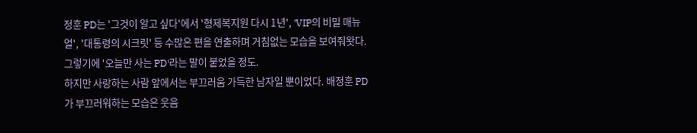정훈 PD는 '그것이 알고 싶다'에서 '형제복지원 다시 1년', 'VIP의 비밀 매뉴얼', '대통령의 시크릿' 등 수많은 편을 연출하며 거침없는 모습을 보여줘왓다. 그렇기에 '오늘만 사는 PD'라는 말이 붙었을 정도.
하지만 사랑하는 사람 앞에서는 부끄러움 가득한 남자일 뿐이었다. 배정훈 PD가 부끄러워하는 모습은 웃음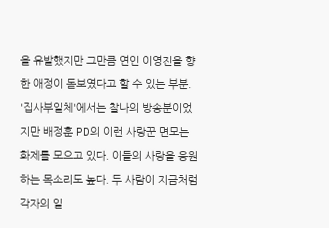을 유발했지만 그만큼 연인 이영진을 향한 애정이 돋보였다고 할 수 있는 부분.
'집사부일체'에서는 찰나의 방송분이었지만 배정훈 PD의 이런 사랑꾼 면모는 화제를 모으고 있다. 이들의 사랑을 응원하는 목소리도 높다. 두 사람이 지금처럼 각자의 일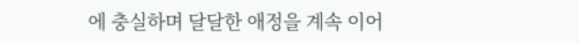에 충실하며 달달한 애정을 계속 이어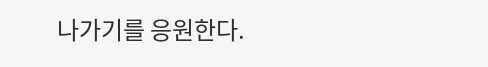나가기를 응원한다.